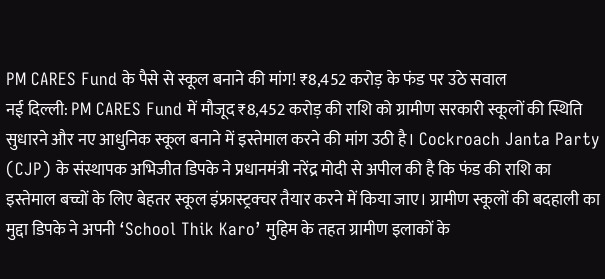PM CARES Fund के पैसे से स्कूल बनाने की मांग! ₹8,452 करोड़ के फंड पर उठे सवाल
नई दिल्ली: PM CARES Fund में मौजूद ₹8,452 करोड़ की राशि को ग्रामीण सरकारी स्कूलों की स्थिति सुधारने और नए आधुनिक स्कूल बनाने में इस्तेमाल करने की मांग उठी है। Cockroach Janta Party (CJP) के संस्थापक अभिजीत डिपके ने प्रधानमंत्री नरेंद्र मोदी से अपील की है कि फंड की राशि का इस्तेमाल बच्चों के लिए बेहतर स्कूल इंफ्रास्ट्रक्चर तैयार करने में किया जाए। ग्रामीण स्कूलों की बदहाली का मुद्दा डिपके ने अपनी ‘School Thik Karo’ मुहिम के तहत ग्रामीण इलाकों के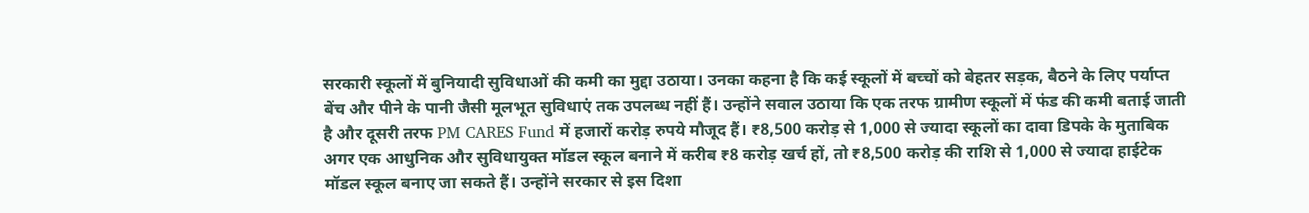सरकारी स्कूलों में बुनियादी सुविधाओं की कमी का मुद्दा उठाया। उनका कहना है कि कई स्कूलों में बच्चों को बेहतर सड़क, बैठने के लिए पर्याप्त बेंच और पीने के पानी जैसी मूलभूत सुविधाएं तक उपलब्ध नहीं हैं। उन्होंने सवाल उठाया कि एक तरफ ग्रामीण स्कूलों में फंड की कमी बताई जाती है और दूसरी तरफ PM CARES Fund में हजारों करोड़ रुपये मौजूद हैं। ₹8,500 करोड़ से 1,000 से ज्यादा स्कूलों का दावा डिपके के मुताबिक अगर एक आधुनिक और सुविधायुक्त मॉडल स्कूल बनाने में करीब ₹8 करोड़ खर्च हों, तो ₹8,500 करोड़ की राशि से 1,000 से ज्यादा हाईटेक मॉडल स्कूल बनाए जा सकते हैं। उन्होंने सरकार से इस दिशा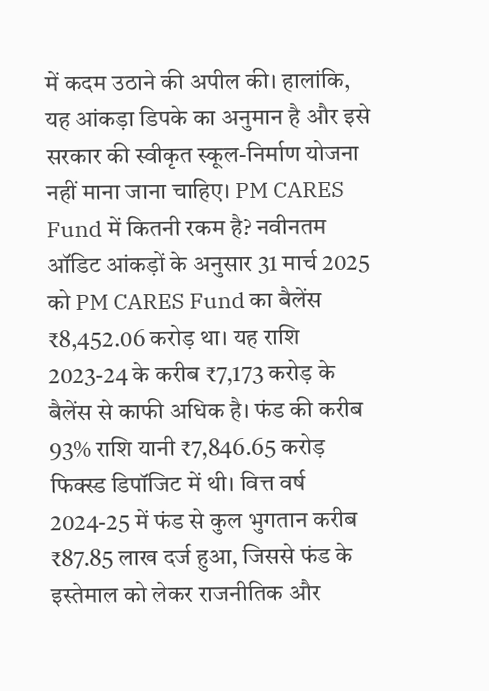में कदम उठाने की अपील की। हालांकि, यह आंकड़ा डिपके का अनुमान है और इसे सरकार की स्वीकृत स्कूल-निर्माण योजना नहीं माना जाना चाहिए। PM CARES Fund में कितनी रकम है? नवीनतम ऑडिट आंकड़ों के अनुसार 31 मार्च 2025 को PM CARES Fund का बैलेंस ₹8,452.06 करोड़ था। यह राशि 2023-24 के करीब ₹7,173 करोड़ के बैलेंस से काफी अधिक है। फंड की करीब 93% राशि यानी ₹7,846.65 करोड़ फिक्स्ड डिपॉजिट में थी। वित्त वर्ष 2024-25 में फंड से कुल भुगतान करीब ₹87.85 लाख दर्ज हुआ, जिससे फंड के इस्तेमाल को लेकर राजनीतिक और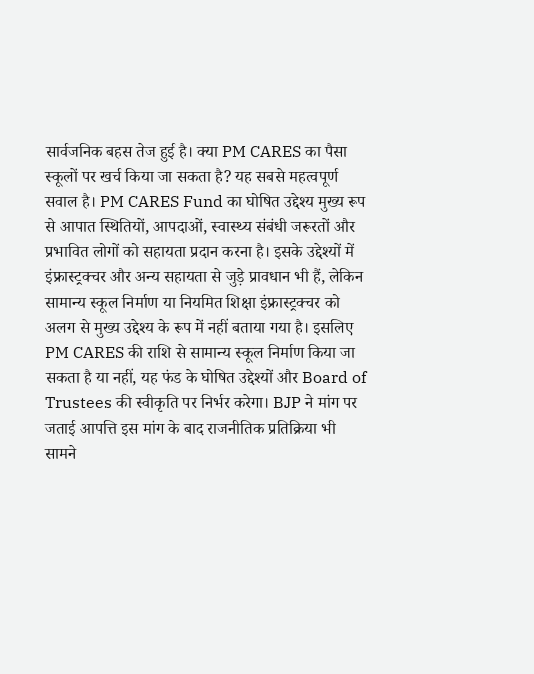सार्वजनिक बहस तेज हुई है। क्या PM CARES का पैसा स्कूलों पर खर्च किया जा सकता है? यह सबसे महत्वपूर्ण सवाल है। PM CARES Fund का घोषित उद्देश्य मुख्य रूप से आपात स्थितियों, आपदाओं, स्वास्थ्य संबंधी जरूरतों और प्रभावित लोगों को सहायता प्रदान करना है। इसके उद्देश्यों में इंफ्रास्ट्रक्चर और अन्य सहायता से जुड़े प्रावधान भी हैं, लेकिन सामान्य स्कूल निर्माण या नियमित शिक्षा इंफ्रास्ट्रक्चर को अलग से मुख्य उद्देश्य के रूप में नहीं बताया गया है। इसलिए PM CARES की राशि से सामान्य स्कूल निर्माण किया जा सकता है या नहीं, यह फंड के घोषित उद्देश्यों और Board of Trustees की स्वीकृति पर निर्भर करेगा। BJP ने मांग पर जताई आपत्ति इस मांग के बाद राजनीतिक प्रतिक्रिया भी सामने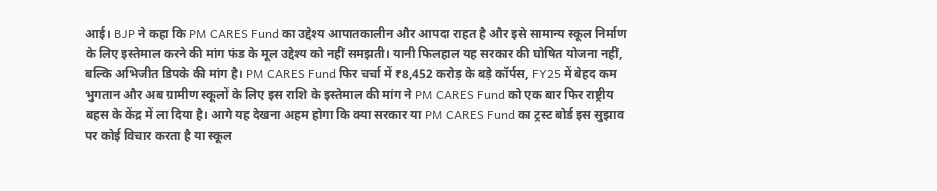आई। BJP ने कहा कि PM CARES Fund का उद्देश्य आपातकालीन और आपदा राहत है और इसे सामान्य स्कूल निर्माण के लिए इस्तेमाल करने की मांग फंड के मूल उद्देश्य को नहीं समझती। यानी फिलहाल यह सरकार की घोषित योजना नहीं, बल्कि अभिजीत डिपके की मांग है। PM CARES Fund फिर चर्चा में ₹8,452 करोड़ के बड़े कॉर्पस, FY25 में बेहद कम भुगतान और अब ग्रामीण स्कूलों के लिए इस राशि के इस्तेमाल की मांग ने PM CARES Fund को एक बार फिर राष्ट्रीय बहस के केंद्र में ला दिया है। आगे यह देखना अहम होगा कि क्या सरकार या PM CARES Fund का ट्रस्ट बोर्ड इस सुझाव पर कोई विचार करता है या स्कूल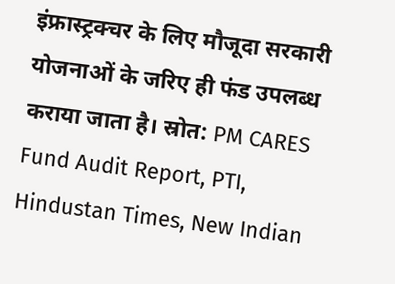इंफ्रास्ट्रक्चर के लिए मौजूदा सरकारी योजनाओं के जरिए ही फंड उपलब्ध कराया जाता है। स्रोत: PM CARES Fund Audit Report, PTI, Hindustan Times, New Indian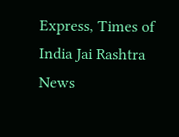Express, Times of India Jai Rashtra News